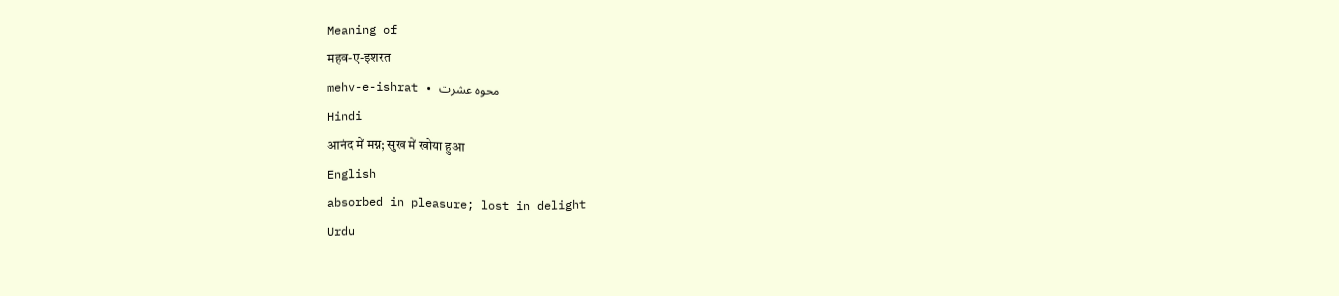Meaning of
महव-ए-इशरत
mehv-e-ishrat • محوہ عشرت
Hindi
आनंद में मग्न; सुख में खोया हुआ
English
absorbed in pleasure; lost in delight
Urdu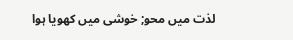لذت میں محو; خوشی میں کھویا ہوا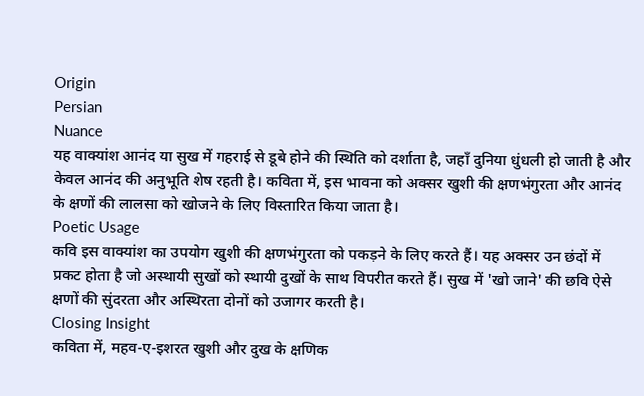Origin
Persian
Nuance
यह वाक्यांश आनंद या सुख में गहराई से डूबे होने की स्थिति को दर्शाता है, जहाँ दुनिया धुंधली हो जाती है और केवल आनंद की अनुभूति शेष रहती है। कविता में, इस भावना को अक्सर खुशी की क्षणभंगुरता और आनंद के क्षणों की लालसा को खोजने के लिए विस्तारित किया जाता है।
Poetic Usage
कवि इस वाक्यांश का उपयोग खुशी की क्षणभंगुरता को पकड़ने के लिए करते हैं। यह अक्सर उन छंदों में प्रकट होता है जो अस्थायी सुखों को स्थायी दुखों के साथ विपरीत करते हैं। सुख में 'खो जाने' की छवि ऐसे क्षणों की सुंदरता और अस्थिरता दोनों को उजागर करती है।
Closing Insight
कविता में, महव-ए-इशरत खुशी और दुख के क्षणिक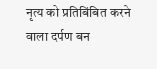नृत्य को प्रतिबिंबित करने वाला दर्पण बन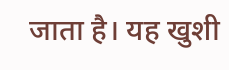जाता है। यह खुशी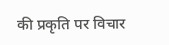की प्रकृति पर विचार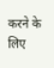करने के लिए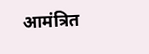आमंत्रित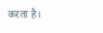करता है।